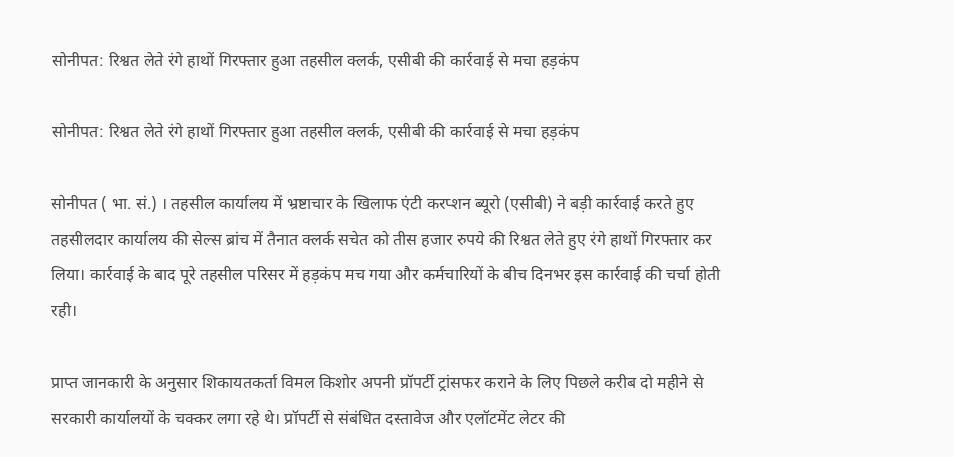सोनीपत: रिश्वत लेते रंगे हाथों गिरफ्तार हुआ तहसील क्लर्क, एसीबी की कार्रवाई से मचा हड़कंप

सोनीपत: रिश्वत लेते रंगे हाथों गिरफ्तार हुआ तहसील क्लर्क, एसीबी की कार्रवाई से मचा हड़कंप

सोनीपत ( भा. सं.) । तहसील कार्यालय में भ्रष्टाचार के खिलाफ एंटी करप्शन ब्यूरो (एसीबी) ने बड़ी कार्रवाई करते हुए तहसीलदार कार्यालय की सेल्स ब्रांच में तैनात क्लर्क सचेत को तीस हजार रुपये की रिश्वत लेते हुए रंगे हाथों गिरफ्तार कर लिया। कार्रवाई के बाद पूरे तहसील परिसर में हड़कंप मच गया और कर्मचारियों के बीच दिनभर इस कार्रवाई की चर्चा होती रही।

प्राप्त जानकारी के अनुसार शिकायतकर्ता विमल किशोर अपनी प्रॉपर्टी ट्रांसफर कराने के लिए पिछले करीब दो महीने से सरकारी कार्यालयों के चक्कर लगा रहे थे। प्रॉपर्टी से संबंधित दस्तावेज और एलॉटमेंट लेटर की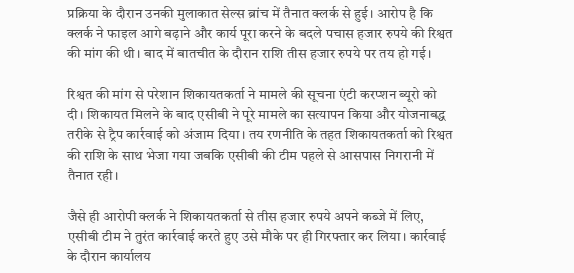प्रक्रिया के दौरान उनकी मुलाकात सेल्स ब्रांच में तैनात क्लर्क से हुई। आरोप है कि क्लर्क ने फाइल आगे बढ़ाने और कार्य पूरा करने के बदले पचास हजार रुपये की रिश्वत की मांग की थी। बाद में बातचीत के दौरान राशि तीस हजार रुपये पर तय हो गई।

रिश्वत की मांग से परेशान शिकायतकर्ता ने मामले की सूचना एंटी करप्शन ब्यूरो को दी। शिकायत मिलने के बाद एसीबी ने पूरे मामले का सत्यापन किया और योजनाबद्ध तरीके से ट्रैप कार्रवाई को अंजाम दिया। तय रणनीति के तहत शिकायतकर्ता को रिश्वत की राशि के साथ भेजा गया जबकि एसीबी की टीम पहले से आसपास निगरानी में तैनात रही।

जैसे ही आरोपी क्लर्क ने शिकायतकर्ता से तीस हजार रुपये अपने कब्जे में लिए, एसीबी टीम ने तुरंत कार्रवाई करते हुए उसे मौके पर ही गिरफ्तार कर लिया। कार्रवाई के दौरान कार्यालय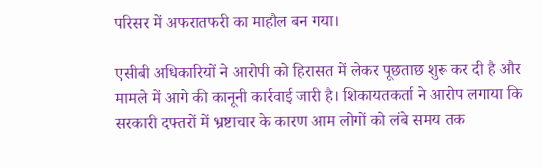परिसर में अफरातफरी का माहौल बन गया।

एसीबी अधिकारियों ने आरोपी को हिरासत में लेकर पूछताछ शुरू कर दी है और मामले में आगे की कानूनी कार्रवाई जारी है। शिकायतकर्ता ने आरोप लगाया कि सरकारी दफ्तरों में भ्रष्टाचार के कारण आम लोगों को लंबे समय तक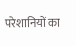परेशानियों का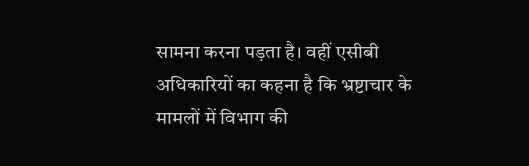सामना करना पड़ता है। वहीं एसीबी अधिकारियों का कहना है कि भ्रष्टाचार के मामलों में विभाग की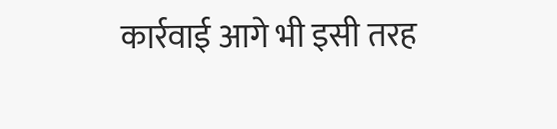कार्रवाई आगे भी इसी तरह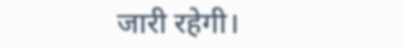जारी रहेगी।